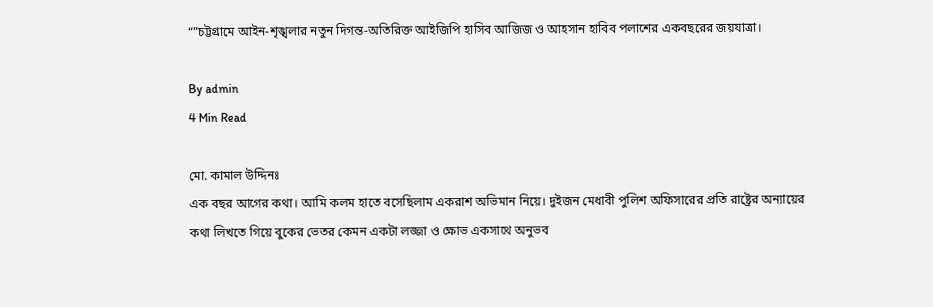“”চট্টগ্রামে আইন-শৃঙ্খলার নতুন দিগন্ত-অতিরিক্ত আইজিপি হাসিব আজিজ ও আহসান হাবিব পলাশের একবছরের জয়যাত্রা।

By admin
4 Min Read

মো. কামাল উদ্দিনঃ
এক বছর আগের কথা। আমি কলম হাতে বসেছিলাম একরাশ অভিমান নিয়ে। দুইজন মেধাবী পুলিশ অফিসারের প্রতি রাষ্ট্রের অন্যায়ের কথা লিখতে গিয়ে বুকের ভেতর কেমন একটা লজ্জা ও ক্ষোভ একসাথে অনুভব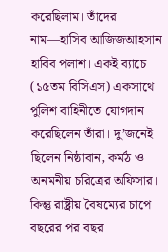করেছিলাম। তাঁদের নাম—হাসিব আজিজআহসান হাবিব পলাশ। একই ব্যাচে (১৫তম বিসিএস) একসাথে পুলিশ বাহিনীতে যোগদান করেছিলেন তাঁরা। দু’জনেই ছিলেন নিষ্ঠাবান, কর্মঠ ও অনমনীয় চরিত্রের অফিসার। কিন্তু রাষ্ট্রীয় বৈষম্যের চাপে বছরের পর বছর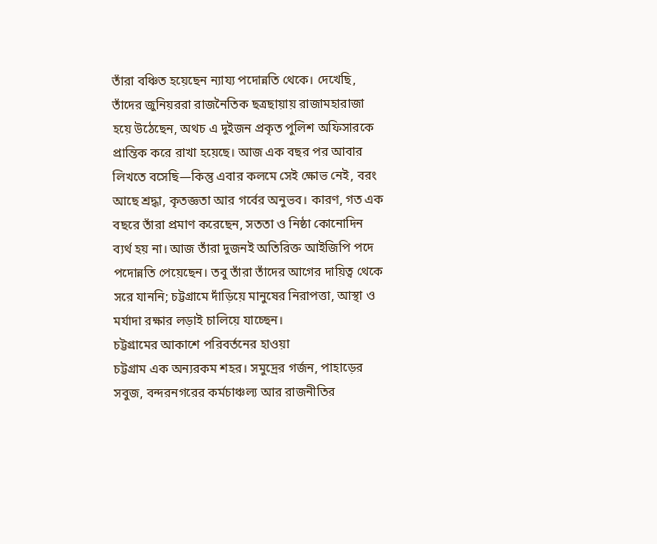তাঁরা বঞ্চিত হয়েছেন ন্যায্য পদোন্নতি থেকে। দেখেছি, তাঁদের জুনিয়ররা রাজনৈতিক ছত্রছায়ায় রাজামহারাজা হয়ে উঠেছেন, অথচ এ দুইজন প্রকৃত পুলিশ অফিসারকে প্রান্তিক করে রাখা হয়েছে। আজ এক বছর পর আবার লিখতে বসেছি—কিন্তু এবার কলমে সেই ক্ষোভ নেই, বরং আছে শ্রদ্ধা, কৃতজ্ঞতা আর গর্বের অনুভব। কারণ, গত এক বছরে তাঁরা প্রমাণ করেছেন, সততা ও নিষ্ঠা কোনোদিন ব্যর্থ হয় না। আজ তাঁরা দুজনই অতিরিক্ত আইজিপি পদে পদোন্নতি পেয়েছেন। তবু তাঁরা তাঁদের আগের দায়িত্ব থেকে সরে যাননি; চট্টগ্রামে দাঁড়িয়ে মানুষের নিরাপত্তা, আস্থা ও মর্যাদা রক্ষার লড়াই চালিয়ে যাচ্ছেন।
চট্টগ্রামের আকাশে পরিবর্তনের হাওয়া
চট্টগ্রাম এক অন্যরকম শহর। সমুদ্রের গর্জন, পাহাড়ের সবুজ, বন্দরনগরের কর্মচাঞ্চল্য আর রাজনীতির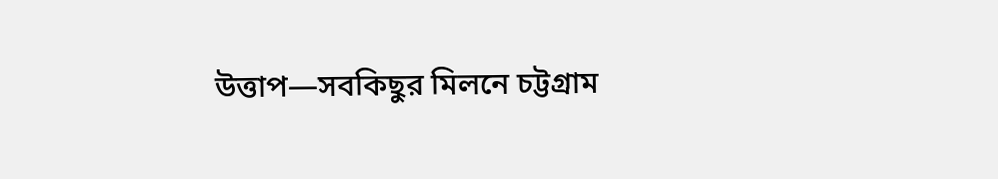উত্তাপ—সবকিছুর মিলনে চট্টগ্রাম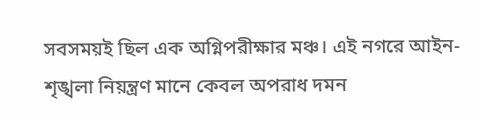সবসময়ই ছিল এক অগ্নিপরীক্ষার মঞ্চ। এই নগরে আইন-শৃঙ্খলা নিয়ন্ত্রণ মানে কেবল অপরাধ দমন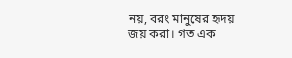নয়, বরং মানুষের হৃদয় জয় করা। গত এক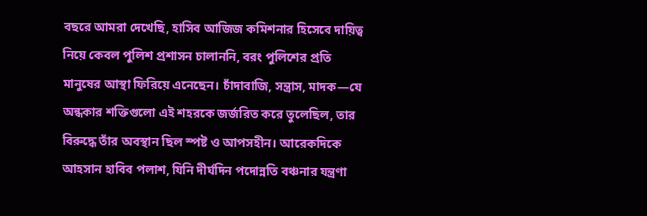বছরে আমরা দেখেছি, হাসিব আজিজ কমিশনার হিসেবে দায়িত্ব নিয়ে কেবল পুলিশ প্রশাসন চালাননি, বরং পুলিশের প্রতি মানুষের আস্থা ফিরিয়ে এনেছেন। চাঁদাবাজি, সন্ত্রাস, মাদক—যে অন্ধকার শক্তিগুলো এই শহরকে জর্জরিত করে তুলেছিল, তার বিরুদ্ধে তাঁর অবস্থান ছিল স্পষ্ট ও আপসহীন। আরেকদিকে আহসান হাবিব পলাশ, যিনি দীর্ঘদিন পদোন্নতি বঞ্চনার যন্ত্রণা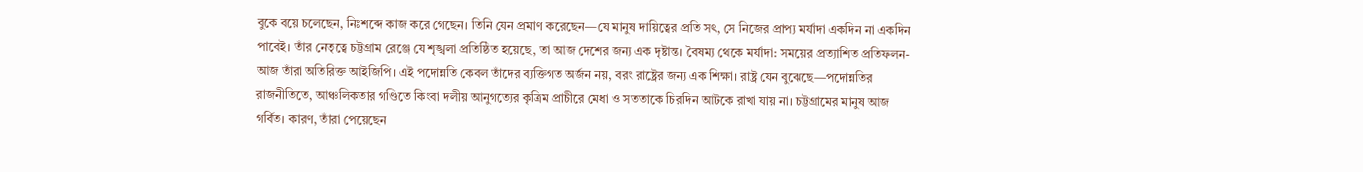বুকে বয়ে চলেছেন, নিঃশব্দে কাজ করে গেছেন। তিনি যেন প্রমাণ করেছেন—যে মানুষ দায়িত্বের প্রতি সৎ, সে নিজের প্রাপ্য মর্যাদা একদিন না একদিন পাবেই। তাঁর নেতৃত্বে চট্টগ্রাম রেঞ্জে যে শৃঙ্খলা প্রতিষ্ঠিত হয়েছে, তা আজ দেশের জন্য এক দৃষ্টান্ত। বৈষম্য থেকে মর্যাদা: সময়ের প্রত্যাশিত প্রতিফলন-আজ তাঁরা অতিরিক্ত আইজিপি। এই পদোন্নতি কেবল তাঁদের ব্যক্তিগত অর্জন নয়, বরং রাষ্ট্রের জন্য এক শিক্ষা। রাষ্ট্র যেন বুঝেছে—পদোন্নতির রাজনীতিতে, আঞ্চলিকতার গণ্ডিতে কিংবা দলীয় আনুগত্যের কৃত্রিম প্রাচীরে মেধা ও সততাকে চিরদিন আটকে রাখা যায় না। চট্টগ্রামের মানুষ আজ গর্বিত। কারণ, তাঁরা পেয়েছেন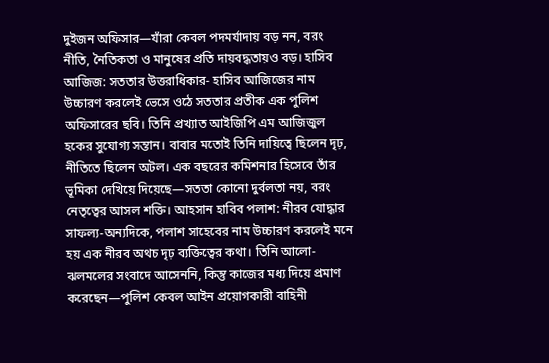দুইজন অফিসার—যাঁরা কেবল পদমর্যাদায় বড় নন, বরং নীতি, নৈতিকতা ও মানুষের প্রতি দায়বদ্ধতায়ও বড়। হাসিব আজিজ: সততার উত্তরাধিকার- হাসিব আজিজের নাম উচ্চারণ করলেই ভেসে ওঠে সততার প্রতীক এক পুলিশ অফিসারের ছবি। তিনি প্রখ্যাত আইজিপি এম আজিজুল হকের সুযোগ্য সন্তান। বাবার মতোই তিনি দায়িত্বে ছিলেন দৃঢ়, নীতিতে ছিলেন অটল। এক বছরের কমিশনার হিসেবে তাঁর ভূমিকা দেখিয়ে দিয়েছে—সততা কোনো দুর্বলতা নয়, বরং নেতৃত্বের আসল শক্তি। আহসান হাবিব পলাশ: নীরব যোদ্ধার সাফল্য-অন্যদিকে, পলাশ সাহেবের নাম উচ্চারণ করলেই মনে হয় এক নীরব অথচ দৃঢ় ব্যক্তিত্বের কথা। তিনি আলো-ঝলমলের সংবাদে আসেননি, কিন্তু কাজের মধ্য দিয়ে প্রমাণ করেছেন—পুলিশ কেবল আইন প্রয়োগকারী বাহিনী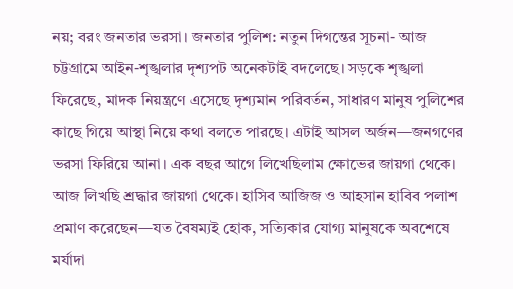নয়; বরং জনতার ভরসা। জনতার পুলিশ: নতুন দিগন্তের সূচনা- আজ চট্টগ্রামে আইন-শৃঙ্খলার দৃশ্যপট অনেকটাই বদলেছে। সড়কে শৃঙ্খলা ফিরেছে, মাদক নিয়ন্ত্রণে এসেছে দৃশ্যমান পরিবর্তন, সাধারণ মানুষ পুলিশের কাছে গিয়ে আস্থা নিয়ে কথা বলতে পারছে। এটাই আসল অর্জন—জনগণের ভরসা ফিরিয়ে আনা। এক বছর আগে লিখেছিলাম ক্ষোভের জায়গা থেকে। আজ লিখছি শ্রদ্ধার জায়গা থেকে। হাসিব আজিজ ও আহসান হাবিব পলাশ প্রমাণ করেছেন—যত বৈষম্যই হোক, সত্যিকার যোগ্য মানুষকে অবশেষে মর্যাদা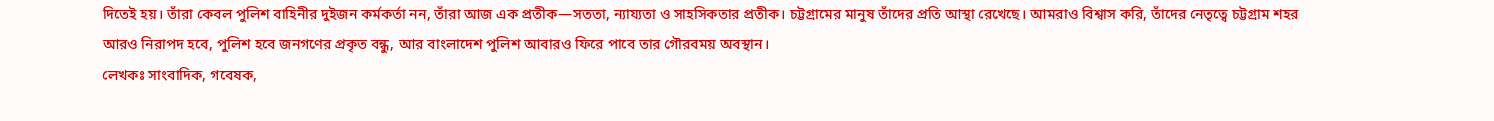দিতেই হয়। তাঁরা কেবল পুলিশ বাহিনীর দুইজন কর্মকর্তা নন, তাঁরা আজ এক প্রতীক—সততা, ন্যায্যতা ও সাহসিকতার প্রতীক। চট্টগ্রামের মানুষ তাঁদের প্রতি আস্থা রেখেছে। আমরাও বিশ্বাস করি, তাঁদের নেতৃত্বে চট্টগ্রাম শহর আরও নিরাপদ হবে, পুলিশ হবে জনগণের প্রকৃত বন্ধু, আর বাংলাদেশ পুলিশ আবারও ফিরে পাবে তার গৌরবময় অবস্থান।
লেখকঃ সাংবাদিক, গবেষক,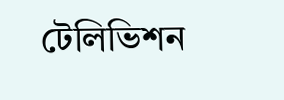টেলিভিশন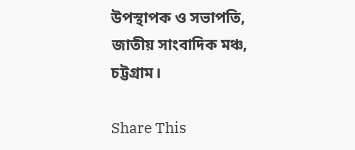উপস্থাপক ও সভাপতি, জাতীয় সাংবাদিক মঞ্চ, চট্টগ্রাম।

Share This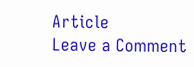Article
Leave a Comment